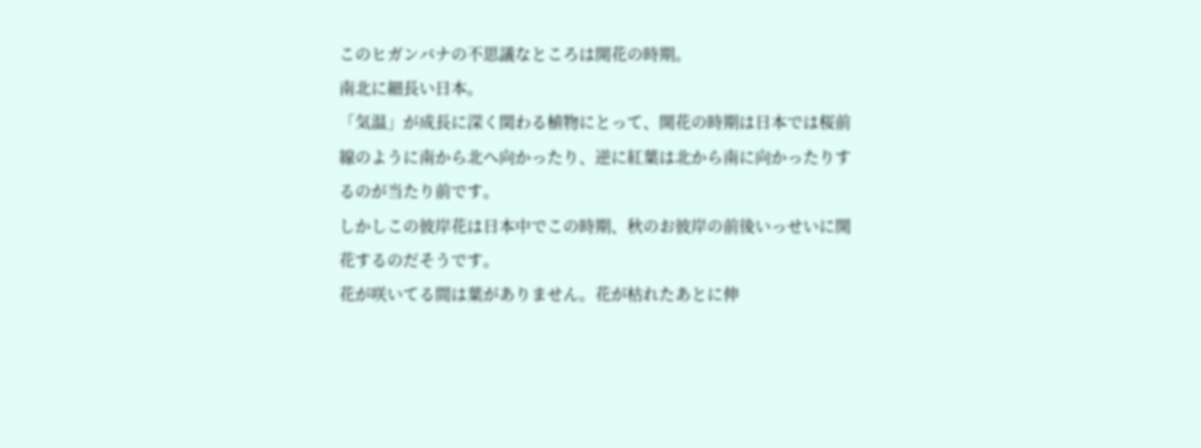このヒガンバナの不思議なところは開花の時期。
南北に細長い日本。
「気温」が成長に深く関わる植物にとって、開花の時期は日本では桜前線のように南から北へ向かったり、逆に紅葉は北から南に向かったりするのが当たり前です。
しかしこの彼岸花は日本中でこの時期、秋のお彼岸の前後いっせいに開花するのだそうです。
花が咲いてる間は葉がありません。花が枯れたあとに伸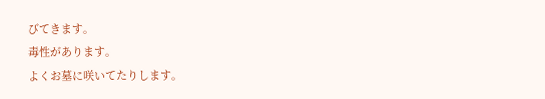びてきます。
毒性があります。
よくお墓に咲いてたりします。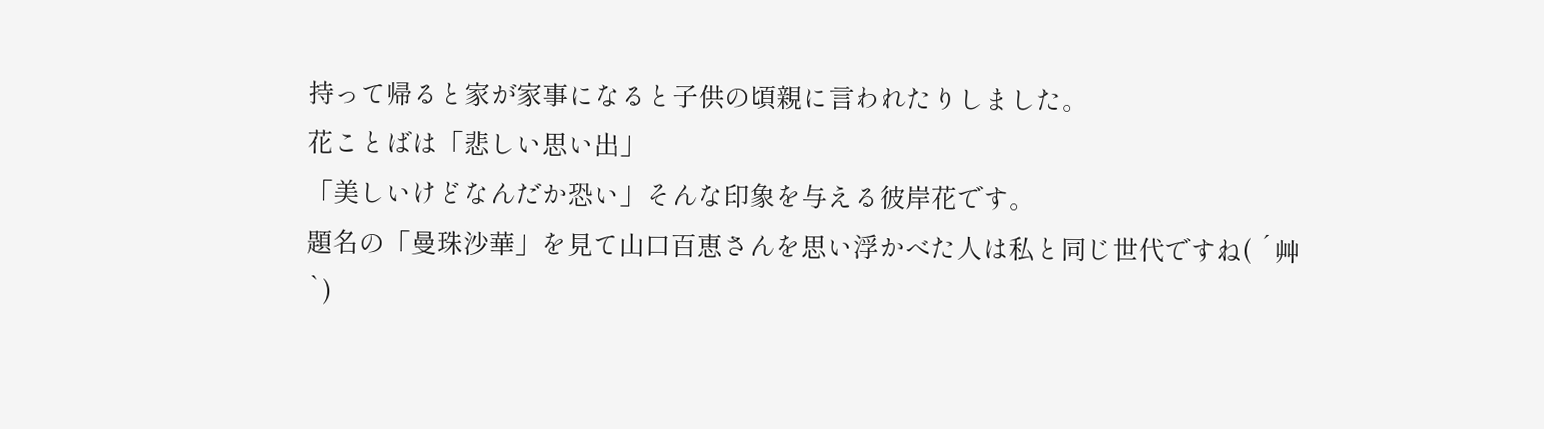持って帰ると家が家事になると子供の頃親に言われたりしました。
花ことばは「悲しい思い出」
「美しいけどなんだか恐い」そんな印象を与える彼岸花です。
題名の「曼珠沙華」を見て山口百恵さんを思い浮かべた人は私と同じ世代ですね( ´艸`)